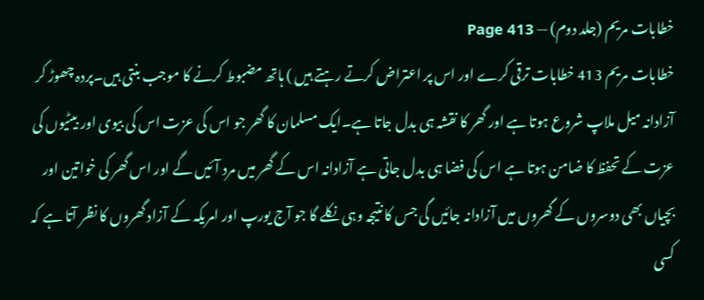خطابات مریم (جلد دوم) — Page 413
خطابات مریم 413 خطابات ترقی کرے اور اس پر اعتراض کرتے رہتے ہیں ) ہاتھ مضبوط کرنے کا موجب بنتی ہیں۔پردہ چھوڑ کر آزادانہ میل ملاپ شروع ہوتا ہے اور گھر کا نقشہ ہی بدل جاتا ہے۔ایک مسلمان کا گھر جو اس کی عزت اس کی بیوی اور بیٹیوں کی عزت کے تحفظ کا ضامن ہوتا ہے اس کی فضا ہی بدل جاتی ہے آزادانہ اس کے گھر میں مرد آئیں گے اور اس گھر کی خواتین اور بچیاں بھی دوسروں کے گھروں میں آزادانہ جائیں گی جس کا نتیجہ وہی نکلے گا جو آج یورپ اور امریکہ کے آزاد گھروں کا نظر آتا ہے کہ کسی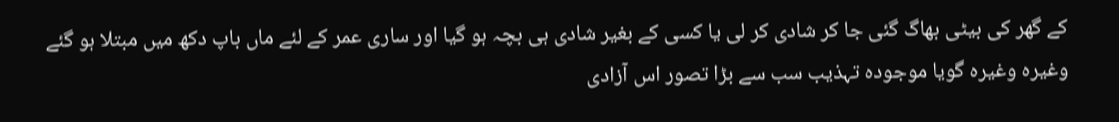کے گھر کی بیٹی بھاگ گئی جا کر شادی کر لی یا کسی کے بغیر شادی ہی بچہ ہو گیا اور ساری عمر کے لئے ماں باپ دکھ میں مبتلا ہو گئے وغیرہ وغیرہ گویا موجودہ تہذیب سب سے بڑا تصور اس آزادی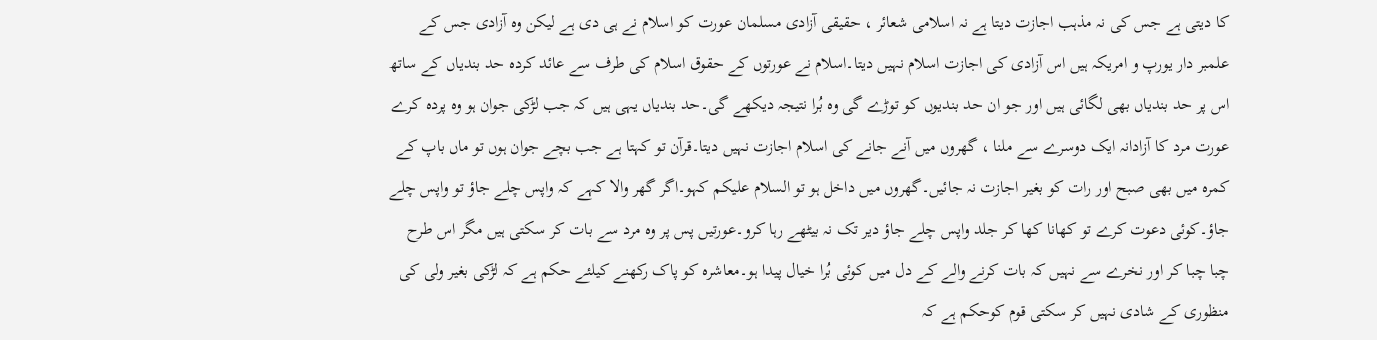کا دیتی ہے جس کی نہ مذہب اجازت دیتا ہے نہ اسلامی شعائر ، حقیقی آزادی مسلمان عورت کو اسلام نے ہی دی ہے لیکن وہ آزادی جس کے علمبر دار یورپ و امریکہ ہیں اس آزادی کی اجازت اسلام نہیں دیتا۔اسلام نے عورتوں کے حقوق اسلام کی طرف سے عائد کردہ حد بندیاں کے ساتھ اس پر حد بندیاں بھی لگائی ہیں اور جو ان حد بندیوں کو توڑے گی وہ بُرا نتیجہ دیکھے گی۔حد بندیاں یہی ہیں کہ جب لڑکی جوان ہو وہ پردہ کرے عورت مرد کا آزادانہ ایک دوسرے سے ملنا ، گھروں میں آنے جانے کی اسلام اجازت نہیں دیتا۔قرآن تو کہتا ہے جب بچے جوان ہوں تو ماں باپ کے کمرہ میں بھی صبح اور رات کو بغیر اجازت نہ جائیں۔گھروں میں داخل ہو تو السلام علیکم کہو۔اگر گھر والا کہے کہ واپس چلے جاؤ تو واپس چلے جاؤ۔کوئی دعوت کرے تو کھانا کھا کر جلد واپس چلے جاؤ دیر تک نہ بیٹھے رہا کرو۔عورتیں پس پر وہ مرد سے بات کر سکتی ہیں مگر اس طرح چبا چبا کر اور نخرے سے نہیں کہ بات کرنے والے کے دل میں کوئی بُرا خیال پیدا ہو۔معاشرہ کو پاک رکھنے کیلئے حکم ہے کہ لڑکی بغیر ولی کی منظوری کے شادی نہیں کر سکتی قوم کوحکم ہے کہ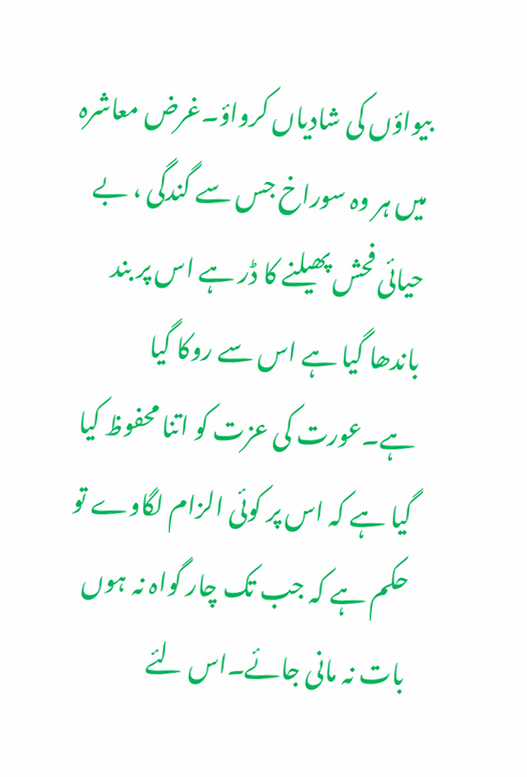بیواؤں کی شادیاں کرواؤ۔غرض معاشرہ میں ہر وہ سوراخ جس سے گندگی ، بے حیائی فحش پھیلنے کا ڈر ہے اس پر بند باندھا گیا ہے اس سے روکا گیا ہے۔عورت کی عزت کو اتنا محفوظ کیا گیا ہے کہ اس پر کوئی الزام لگاوے تو حکم ہے کہ جب تک چار گواہ نہ ہوں بات نہ مانی جائے۔اس لئے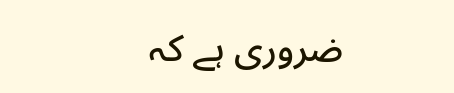ضروری ہے کہ